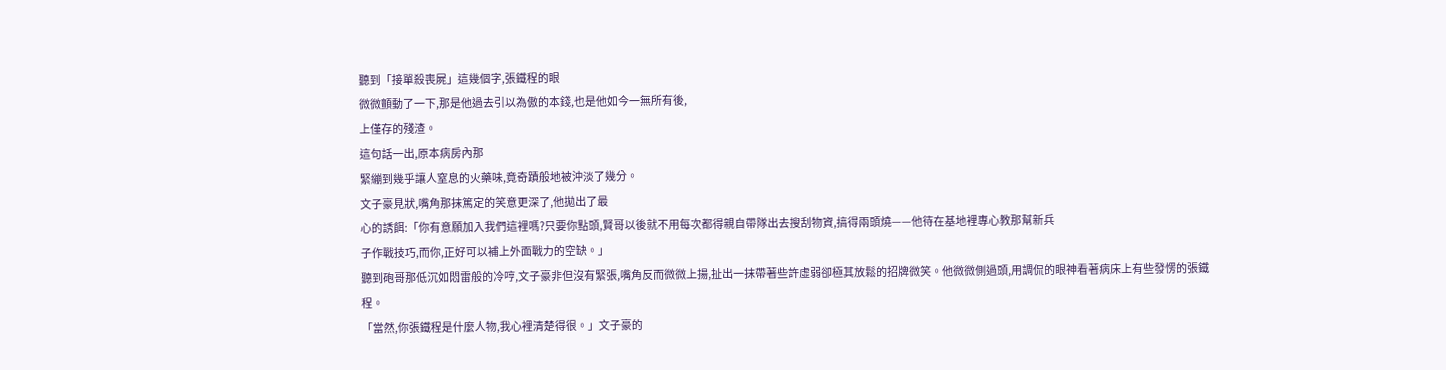聽到「接單殺喪屍」這幾個字,張鐵程的眼
微微顫動了一下,那是他過去引以為傲的本錢,也是他如今一無所有後,
上僅存的殘渣。
這句話一出,原本病房內那
緊繃到幾乎讓人窒息的火藥味,竟奇蹟般地被沖淡了幾分。
文子豪見狀,嘴角那抹篤定的笑意更深了,他拋出了最
心的誘餌:「你有意願加入我們這裡嗎?只要你點頭,賢哥以後就不用每次都得親自帶隊出去搜刮物資,搞得兩頭燒——他待在基地裡專心教那幫新兵
子作戰技巧,而你,正好可以補上外面戰力的空缺。」
聽到砲哥那低沉如悶雷般的冷哼,文子豪非但沒有緊張,嘴角反而微微上揚,扯出一抹帶著些許虛弱卻極其放鬆的招牌微笑。他微微側過頭,用調侃的眼神看著病床上有些發愣的張鐵程。
「當然,你張鐵程是什麼人物,我心裡清楚得很。」文子豪的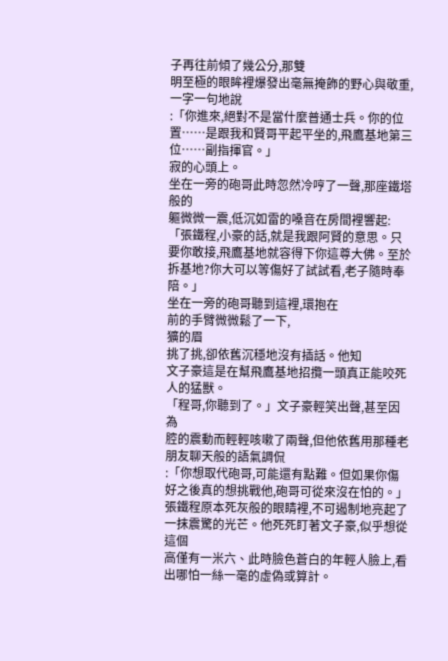子再往前傾了幾公分,那雙
明至極的眼眸裡爆發出毫無掩飾的野心與敬重,一字一句地說
:「你進來,絕對不是當什麼普通士兵。你的位置……是跟我和賢哥平起平坐的,飛鷹基地第三位……副指揮官。」
寂的心頭上。
坐在一旁的砲哥此時忽然冷哼了一聲,那座鐵塔般的
軀微微一震,低沉如雷的嗓音在房間裡響起:「張鐵程,小豪的話,就是我跟阿賢的意思。只要你敢接,飛鷹基地就容得下你這尊大佛。至於拆基地?你大可以等傷好了試試看,老子隨時奉陪。」
坐在一旁的砲哥聽到這裡,環抱在
前的手臂微微鬆了一下,
獷的眉
挑了挑,卻依舊沉穩地沒有插話。他知
文子豪這是在幫飛鷹基地招攬一頭真正能咬死人的猛獸。
「程哥,你聽到了。」文子豪輕笑出聲,甚至因為
腔的震動而輕輕咳嗽了兩聲,但他依舊用那種老朋友聊天般的語氣調侃
:「你想取代砲哥,可能還有點難。但如果你傷好之後真的想挑戰他,砲哥可從來沒在怕的。」
張鐵程原本死灰般的眼睛裡,不可遏制地亮起了一抹震驚的光芒。他死死盯著文子豪,似乎想從這個
高僅有一米六、此時臉色蒼白的年輕人臉上,看出哪怕一絲一毫的虛偽或算計。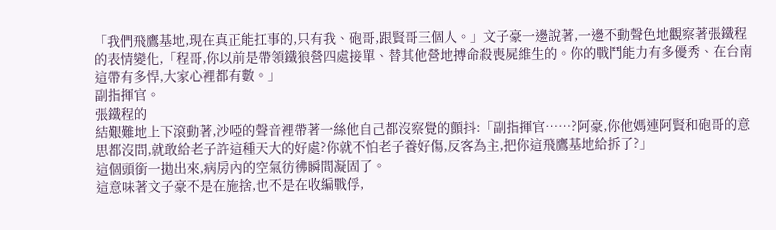「我們飛鷹基地,現在真正能扛事的,只有我、砲哥,跟賢哥三個人。」文子豪一邊說著,一邊不動聲色地觀察著張鐵程的表情變化,「程哥,你以前是帶領鐵狼營四處接單、替其他營地搏命殺喪屍維生的。你的戰鬥能力有多優秀、在台南這帶有多悍,大家心裡都有數。」
副指揮官。
張鐵程的
結艱難地上下滾動著,沙啞的聲音裡帶著一絲他自己都沒察覺的顫抖:「副指揮官……?阿豪,你他媽連阿賢和砲哥的意思都沒問,就敢給老子許這種天大的好處?你就不怕老子養好傷,反客為主,把你這飛鷹基地給拆了?」
這個頭銜一拋出來,病房內的空氣彷彿瞬間凝固了。
這意味著文子豪不是在施捨,也不是在收編戰俘,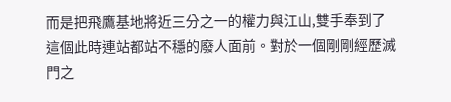而是把飛鷹基地將近三分之一的權力與江山,雙手奉到了這個此時連站都站不穩的廢人面前。對於一個剛剛經歷滅門之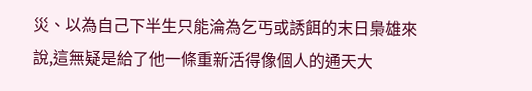災、以為自己下半生只能淪為乞丐或誘餌的末日梟雄來說,這無疑是給了他一條重新活得像個人的通天大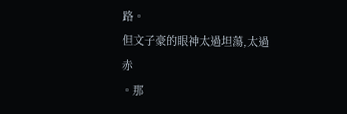路。
但文子豪的眼神太過坦蕩,太過赤
。那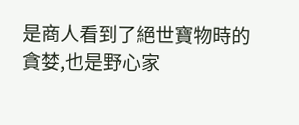是商人看到了絕世寶物時的貪婪,也是野心家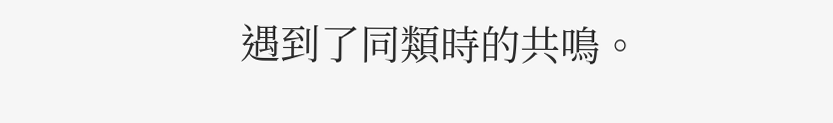遇到了同類時的共鳴。